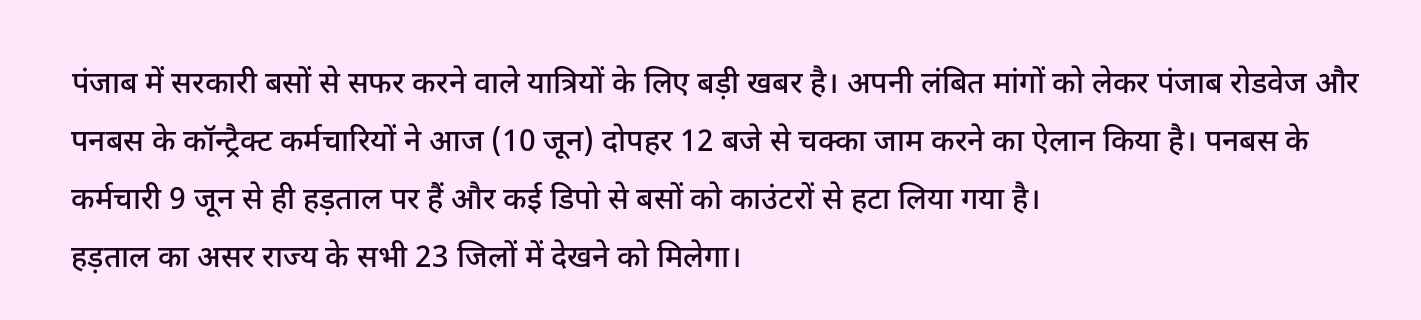पंजाब में सरकारी बसों से सफर करने वाले यात्रियों के लिए बड़ी खबर है। अपनी लंबित मांगों को लेकर पंजाब रोडवेज और पनबस के कॉन्ट्रैक्ट कर्मचारियों ने आज (10 जून) दोपहर 12 बजे से चक्का जाम करने का ऐलान किया है। पनबस के कर्मचारी 9 जून से ही हड़ताल पर हैं और कई डिपो से बसों को काउंटरों से हटा लिया गया है।
हड़ताल का असर राज्य के सभी 23 जिलों में देखने को मिलेगा।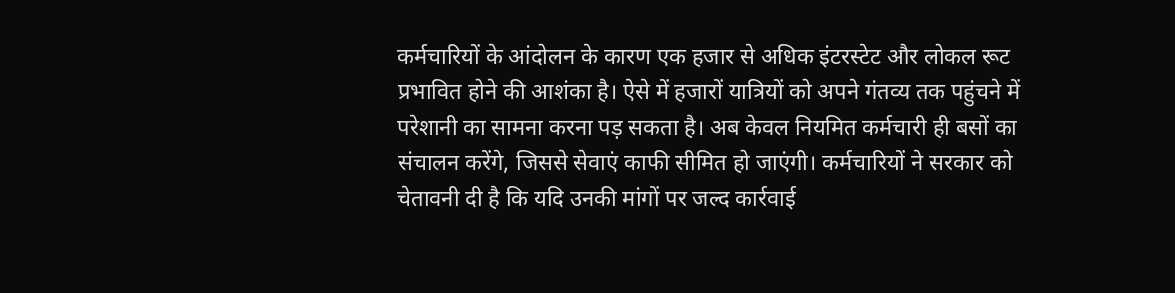कर्मचारियों के आंदोलन के कारण एक हजार से अधिक इंटरस्टेट और लोकल रूट प्रभावित होने की आशंका है। ऐसे में हजारों यात्रियों को अपने गंतव्य तक पहुंचने में परेशानी का सामना करना पड़ सकता है। अब केवल नियमित कर्मचारी ही बसों का संचालन करेंगे, जिससे सेवाएं काफी सीमित हो जाएंगी। कर्मचारियों ने सरकार को चेतावनी दी है कि यदि उनकी मांगों पर जल्द कार्रवाई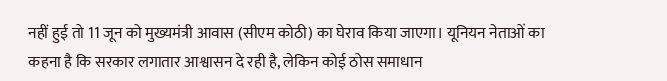नहीं हुई तो 11 जून को मुख्यमंत्री आवास (सीएम कोठी) का घेराव किया जाएगा। यूनियन नेताओं का कहना है कि सरकार लगातार आश्वासन दे रही है, लेकिन कोई ठोस समाधान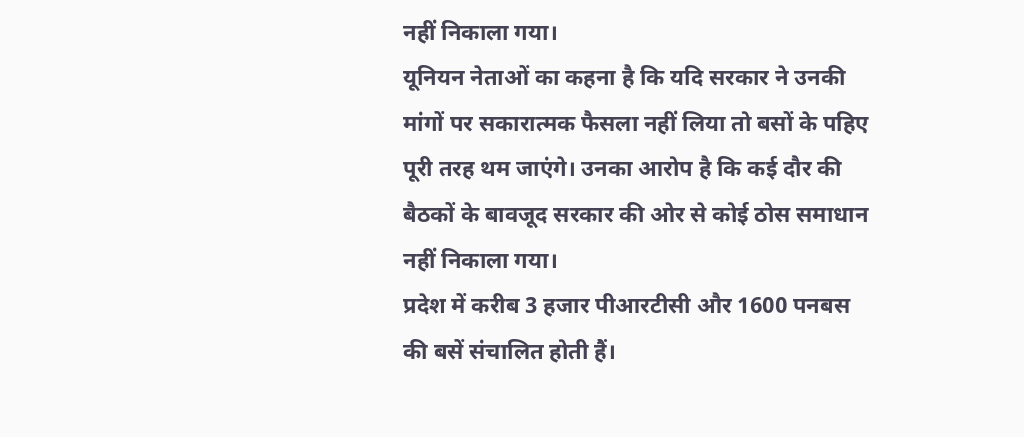नहीं निकाला गया।
यूनियन नेताओं का कहना है कि यदि सरकार ने उनकी मांगों पर सकारात्मक फैसला नहीं लिया तो बसों के पहिए पूरी तरह थम जाएंगे। उनका आरोप है कि कई दौर की बैठकों के बावजूद सरकार की ओर से कोई ठोस समाधान नहीं निकाला गया।
प्रदेश में करीब 3 हजार पीआरटीसी और 1600 पनबस की बसें संचालित होती हैं।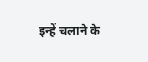इन्हें चलाने के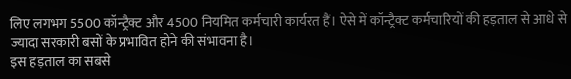लिए लगभग 5500 कॉन्ट्रैक्ट और 4500 नियमित कर्मचारी कार्यरत हैं। ऐसे में कॉन्ट्रैक्ट कर्मचारियों की हड़ताल से आधे से ज्यादा सरकारी बसों के प्रभावित होने की संभावना है।
इस हड़ताल का सबसे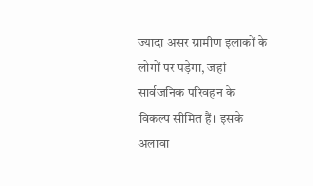ज्यादा असर ग्रामीण इलाकों के लोगों पर पड़ेगा, जहां सार्वजनिक परिवहन के विकल्प सीमित हैं। इसके अलावा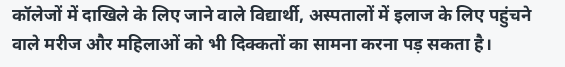कॉलेजों में दाखिले के लिए जाने वाले विद्यार्थी, अस्पतालों में इलाज के लिए पहुंचने वाले मरीज और महिलाओं को भी दिक्कतों का सामना करना पड़ सकता है।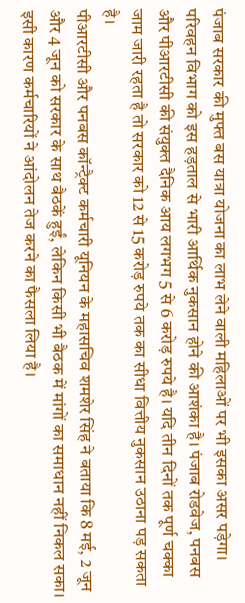पंजाब सरकार की मुफ्त बस यात्रा योजना का लाभ लेने वाली महिलाओं पर भी इसका असर पड़ेगा।
परिवहन विभाग को इस हड़ताल से भारी आर्थिक नुकसान होने की आशंका है। पंजाब रोडवेज, पनबस और पीआरटीसी की संयुक्त दैनिक आय लगभग 5 से 6 करोड़ रुपये है। यदि तीन दिनों तक पूर्ण चक्का जाम जारी रहता है तो सरकार को 12 से 15 करोड़ रुपये तक का सीधा वित्तीय नुकसान उठाना पड़ सकता है।
पीआरटीसी और पनबस कॉन्ट्रैक्ट कर्मचारी यूनियन के महासचिव शमशेर सिंह ने बताया कि 8 मई, 2 जून और 4 जून को सरकार के साथ बैठकें हुईं, लेकिन किसी भी बैठक में मांगों का समाधान नहीं निकल सका। इसी कारण कर्मचारियों ने आंदोलन तेज करने का फैसला लिया है।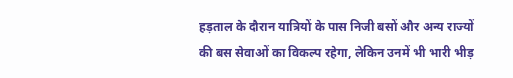हड़ताल के दौरान यात्रियों के पास निजी बसों और अन्य राज्यों की बस सेवाओं का विकल्प रहेगा, लेकिन उनमें भी भारी भीड़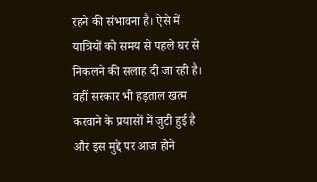रहने की संभावना है। ऐसे में यात्रियों को समय से पहले घर से निकलने की सलाह दी जा रही है। वहीं सरकार भी हड़ताल खत्म करवाने के प्रयासों में जुटी हुई है और इस मुद्दे पर आज होने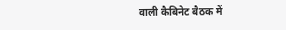वाली कैबिनेट बैठक में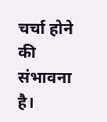चर्चा होने की संभावना है।